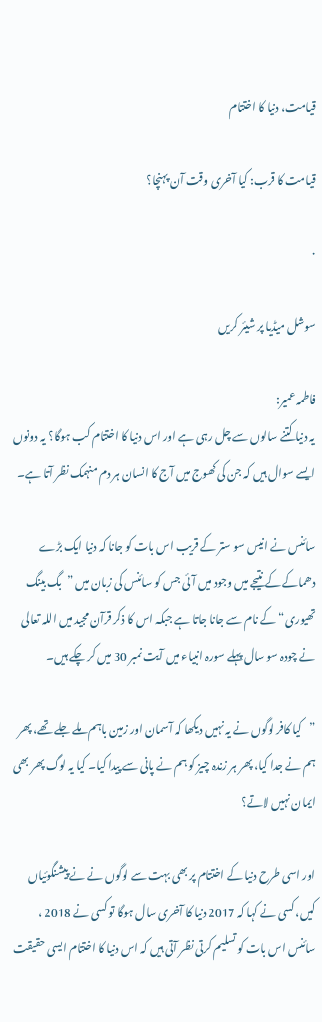قیامت، دنیا کا اختتام

قیامت کا قرب: کیا آخری وقت آن پہنچا؟

·

سوشل میڈیا پر شیئر کریں

فاطمہ عمیر:
یہ دنیا کتنے سالوں سے چل رہی ہے اور اس دنیا کا اختتام کب ہوگا؟ یہ دونوں ایسے سوال ہیں کہ جن کی کھوج میں آج کا انسان ہر دم منہمک نظر آتا ہے۔

سائنس نے انیس سو ستر کے قریب اس بات کو جانا کہ دنیا ایک بڑے دھماکے کے نتیجے میں وجود میں آئی جس کو سائنس کی زبان میں ”بگ بینگ تھیوری“ کے نام سے جانا جاتا ہے جبکہ اس کا ذکر قرآن مجید میں اللہ تعالی نے چودہ سو سال پہلے سورہ انبیاء میں آیت نمبر 30 میں کر چکے ہیں۔

”کیا کافر لوگوں نے یہ نہیں دیکھا کہ آسمان اور زمین باہم ملے جلے تھے، پھر ہم نے جدا کیا، پھر ہر زندہ چیز کو ہم نے پانی سے پیدا کیا۔ کیا یہ لوگ پھر بھی ایمان نہیں لاتے؟

اور اسی طرح دنیا کے اختتام پر بھی بہت سے لوگوں نے نے پیشنگوئیاں کیں، کسی نے کہا کہ 2017 دنیا کا آخری سال ہوگا تو کسی نے 2018 ، سائنس اس بات کو تسلیم کرتی نظر آتی ہیں کہ اس دنیا کا اختتام ایسی حقیقت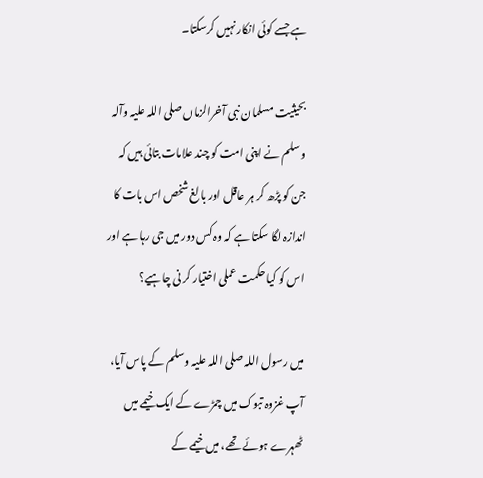ہے جسے کوئی انکار نہیں کرسکتا۔

بحیثیت مسلمان نبی آخرالزماں صلی اللہ علیہ وآلہ وسلم نے اپنی امت کو چند علامات بتائی ہیں کہ جن کو پڑھ کر ہر عاقل اور بالغ شخص اس بات کا اندازہ لگا سکتا ہے کہ وہ کس دور میں جی رہا ہے اور اس کو کیا حکمت عملی اختیار کر نی چاہیے؟

میں رسول اللہ صلی اللہ علیہ وسلم کے پاس آیا، آپ غزوہ تبوک میں چمڑے کے ایک خیمے میں ٹھہرے ہوئے تھے، میں خیمے کے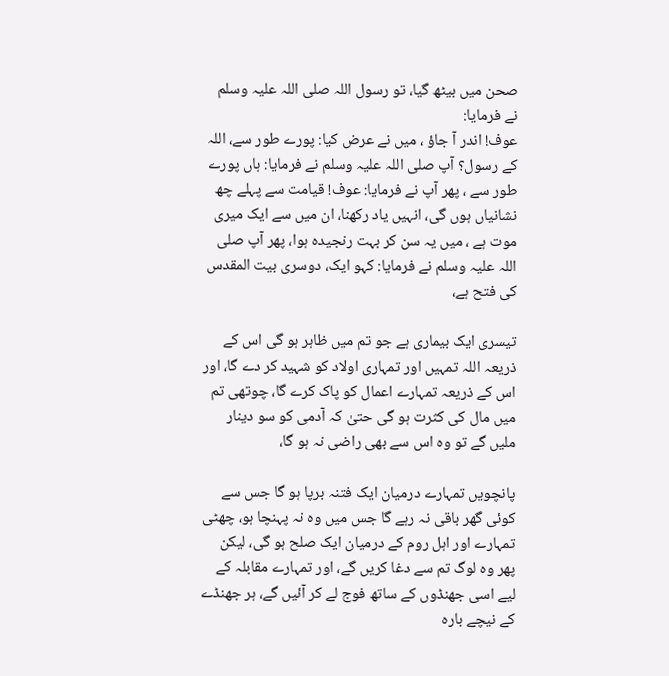صحن میں بیٹھ گیا، تو رسول اللہ صلی اللہ علیہ وسلم نے فرمایا:
عوف! اندر آ جاؤ ، میں نے عرض کیا: پورے طور سے، اللہ کے رسول؟ آپ صلی اللہ علیہ وسلم نے فرمایا: ہاں پورے طور سے ، پھر آپ نے فرمایا: عوف! قیامت سے پہلے چھ نشانیاں ہوں گی، انہیں یاد رکھنا، ان میں سے ایک میری موت ہے ، میں یہ سن کر بہت رنجیدہ ہوا، پھر آپ صلی اللہ علیہ وسلم نے فرمایا: کہو ایک، دوسری بیت المقدس کی فتح ہے،

تیسری ایک بیماری ہے جو تم میں ظاہر ہو گی اس کے ذریعہ اللہ تمہیں اور تمہاری اولاد کو شہید کر دے گا، اور اس کے ذریعہ تمہارے اعمال کو پاک کرے گا، چوتھی تم میں مال کی کثرت ہو گی حتیٰ کہ آدمی کو سو دینار ملیں گے تو وہ اس سے بھی راضی نہ ہو گا،

پانچویں تمہارے درمیان ایک فتنہ برپا ہو گا جس سے کوئی گھر باقی نہ رہے گا جس میں وہ نہ پہنچا ہو، چھٹی تمہارے اور اہل روم کے درمیان ایک صلح ہو گی، لیکن پھر وہ لوگ تم سے دغا کریں گے، اور تمہارے مقابلہ کے لیے اسی جھنڈوں کے ساتھ فوج لے کر آئیں گے، ہر جھنڈے کے نیچے بارہ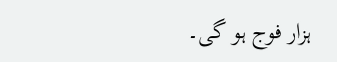ہزار فوج ہو گی۔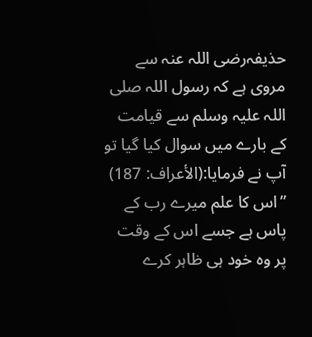حذیفہ‌رضی اللہ عنہ سے مروی ہے کہ رسول اللہ ‌صلی اللہ علیہ وسلم ‌سے قیامت کے بارے میں سوال کیا گیا تو آپ نے فرمایا:(الأعراف: 187) ”اس کا علم میرے رب کے پاس ہے جسے اس کے وقت پر وہ خود ہی ظاہر کرے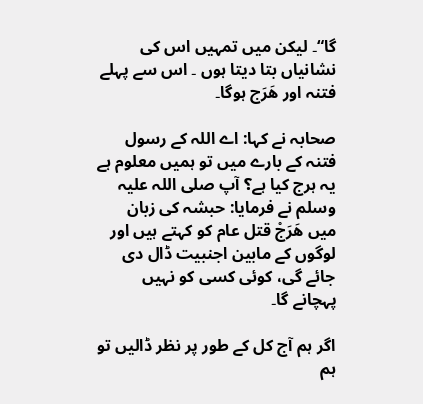گا“۔ لیکن میں تمہیں اس کی نشانیاں بتا دیتا ہوں ۔ اس سے پہلے فتنہ اور هَرَج ہوگا۔

صحابہ نے کہا: اے اللہ کے رسول فتنہ کے بارے میں تو ہمیں معلوم ہے یہ ہرج کیا ہے؟ آپ صلی اللہ علیہ وسلم نے فرمایا: حبشہ کی زبان میں هَرَجْ قتل عام کو کہتے ہیں اور لوگوں کے مابین اجنبیت ڈال دی جائے گی، کوئی کسی کو نہیں پہچانے گا۔

اگر ہم آج کل کے طور پر نظر ڈالیں تو ہم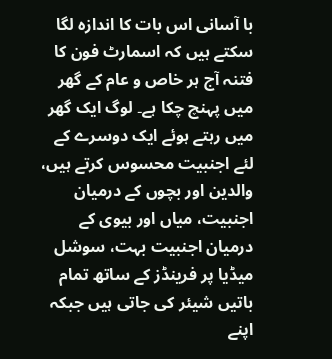با آسانی اس بات کا اندازہ لگا سکتے ہیں کہ اسمارٹ فون کا فتنہ آج ہر خاص و عام کے گھر میں پہنچ چکا ہے۔ لوگ ایک گھر میں رہتے ہوئے ایک دوسرے کے لئے اجنبیت محسوس کرتے ہیں، والدین اور بچوں کے درمیان اجنبیت، میاں اور بیوی کے درمیان اجنبیت بہت، سوشل میڈیا پر فرینڈز کے ساتھ تمام باتیں شیئر کی جاتی ہیں جبکہ اپنے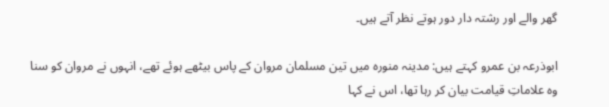گھر والے اور رشتہ دار دور ہوتے نظر آتے ہیں۔

ابوذرعہ بن عمرو کہتے ہیں: مدینہ منورہ میں تین مسلمان مروان کے پاس بیٹھے ہوئے تھے، انہوں نے مروان کو سنا وہ علاماتِ قیامت بیان کر رہا تھا، اس نے کہا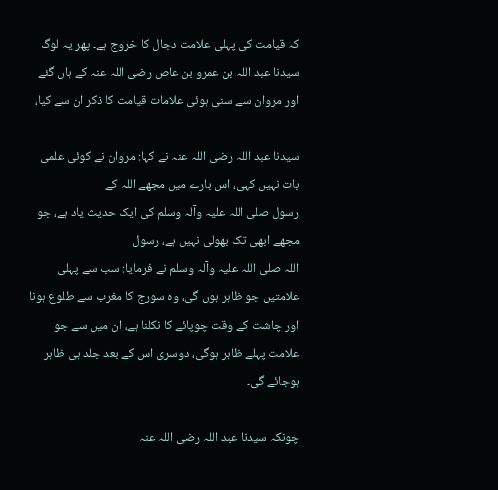کہ قیامت کی پہلی علامت دجال کا خروج ہے۔ پھر یہ لوگ سیدنا عبد اللہ بن عمرو بن عاص ‌رضی ‌اللہ ‌عنہ کے ہاں گئے اور مروان سے سنی ہوئی علامات قیامت کا ذکر ان سے کیا،

سیدنا عبد اللہ ‌رضی ‌اللہ ‌عنہ نے کہا: مروان نے کوئی علمی بات نہیں کہی، اس بارے میں مجھے اللہ کے رسول ‌صلی ‌اللہ ‌علیہ ‌وآلہ ‌وسلم کی ایک حدیث یاد ہے، جو مجھے ابھی تک بھولی نہیں ہے، رسول اللہ ‌صلی ‌اللہ ‌علیہ ‌وآلہ ‌وسلم نے فرمایا: سب سے پہلی علامتیں جو ظاہر ہوں گی، وہ سورج کا مغرب سے طلوع ہونا اور چاشت کے وقت چوپائے کا نکلنا ہے، ان میں سے جو علامت پہلے ظاہر ہوگی، دوسری اس کے بعد جلد ہی ظاہر ہوجائے گی۔

چونکہ سیدنا عبد اللہ ‌رضی ‌اللہ ‌عنہ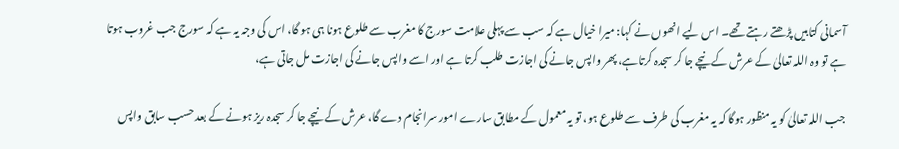آسمانی کتابیں پڑھتے رہتے تھے۔ اس لیے انھوں نے کہا: میرا خیال ہے کہ سب سے پہلی علامت سورج کا مغرب سے طلوع ہونا ہی ہو گا، اس کی وجہ یہ ہے کہ سورج جب غروب ہوتا ہے تو وہ اللہ تعالیٰ کے عرش کے نیچے جا کر سجدہ کرتاہے، پھر واپس جانے کی اجازت طلب کرتا ہے اور اسے واپس جانے کی اجازت مل جاتی ہے،

جب اللہ تعالیٰ کو یہ منظور ہوگا کہ یہ مغرب کی طرف سے طلوع ہو، تو یہ معمول کے مطابق سارے امور سرانجام دے گا، عرش کے نیچے جا کر سجدہ ریز ہونے کے بعد حسب سابق واپس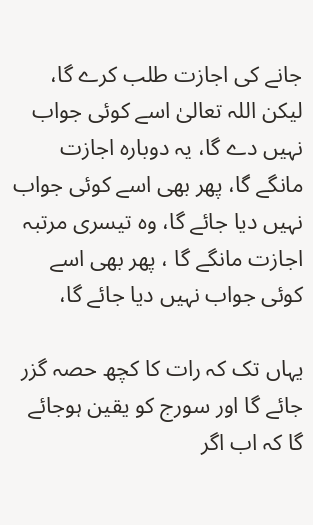جانے کی اجازت طلب کرے گا، لیکن اللہ تعالیٰ اسے کوئی جواب نہیں دے گا، یہ دوبارہ اجازت مانگے گا، پھر بھی اسے کوئی جواب نہیں دیا جائے گا، وہ تیسری مرتبہ اجازت مانگے گا ، پھر بھی اسے کوئی جواب نہیں دیا جائے گا،

یہاں تک کہ رات کا کچھ حصہ گزر جائے گا اور سورج کو یقین ہوجائے گا کہ اب اگر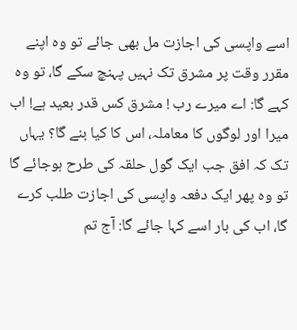اسے واپسی کی اجازت مل بھی جائے تو وہ اپنے مقرر وقت پر مشرق تک نہیں پہنچ سکے گا، تو وہ کہے گا: اے میرے رب ! مشرق کس قدر بعید ہے! اب میرا اور لوگوں کا معاملہ، اس کا کیا بنے گا؟ یہاں تک کہ افق جب ایک گول حلقہ کی طرح ہوجائے گا تو وہ پھر ایک دفعہ واپسی کی اجازت طلب کرے گا، اب کی بار اسے کہا جائے گا: آج تم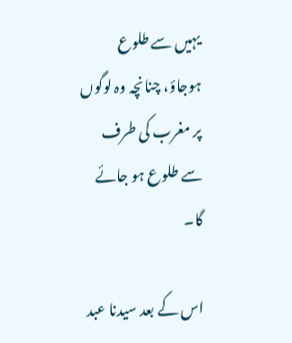یہیں سے طلوع ہوجاؤ، چنانچہ وہ لوگوں پر مغرب کی طرف سے طلوع ہو جائے گا۔

اس کے بعد سیدنا عبد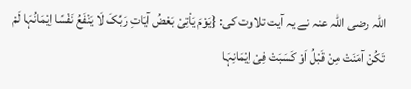اللہ ‌رضی ‌اللہ ‌عنہ نے یہ آیت تلاوت کی: {یَوْمَ یَاْتِیْ بَعْضُ آیَاتِ رَبِّکَ لَا یَنْفَعُ نَفْسًا اِیْمَانُہَا لَمْ تَکُنْ آمَنَتْ مِنْ قَبْلُ اَوْ کَسَبَتْ فِیْ اِیْمَانِہَا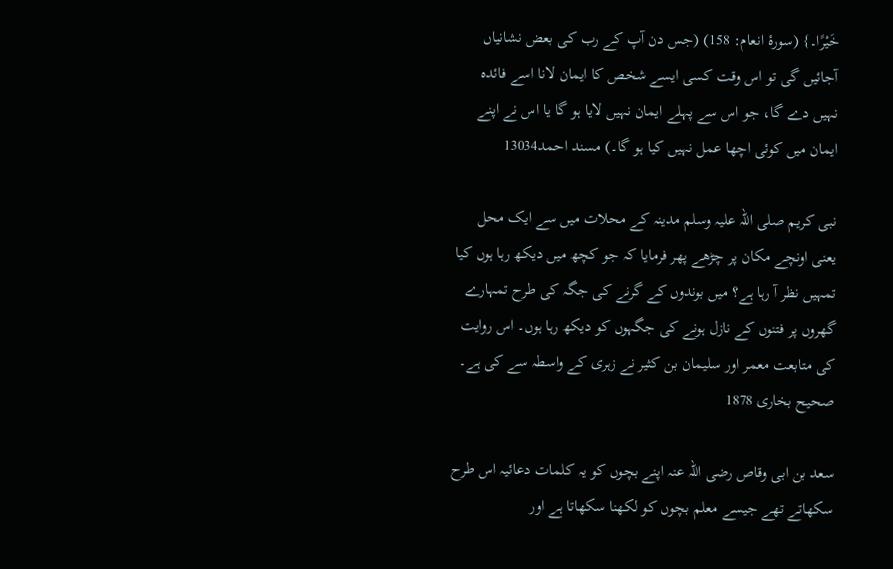خَیْرًا۔} (سورۂ انعام: 158) (جس دن آپ کے رب کی بعض نشانیاں آجائیں گی تو اس وقت کسی ایسے شخص کا ایمان لانا اسے فائدہ نہیں دے گا، جو اس سے پہلے ایمان نہیں لایا ہو گا یا اس نے اپنے ایمان میں کوئی اچھا عمل نہیں کیا ہو گا۔) مسند احمد13034

نبی کریم صلی اللہ علیہ وسلم مدینہ کے محلات میں سے ایک محل یعنی اونچے مکان پر چڑھے پھر فرمایا کہ جو کچھ میں دیکھ رہا ہوں کیا تمہیں نظر آ رہا ہے؟ میں بوندوں کے گرنے کی جگہ کی طرح تمہارے گھروں پر فتنوں کے نازل ہونے کی جگہوں کو دیکھ رہا ہوں۔ اس روایت کی متابعت معمر اور سلیمان بن کثیر نے زہری کے واسطہ سے کی ہے۔ صحیح بخاری 1878

سعد بن ابی وقاص رضی اللہ عنہ اپنے بچوں کو یہ کلمات دعائیہ اس طرح سکھاتے تھے جیسے معلم بچوں کو لکھنا سکھاتا ہے اور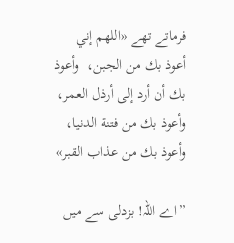فرماتے تھے «اللهم إني أعوذ بك من الجبن،  وأعوذ بك أن أرد إلى أرذل العمر،  وأعوذ بك من فتنة الدنيا،  وأعوذ بك من عذاب القبر»

”اے اللہ! بزدلی سے میں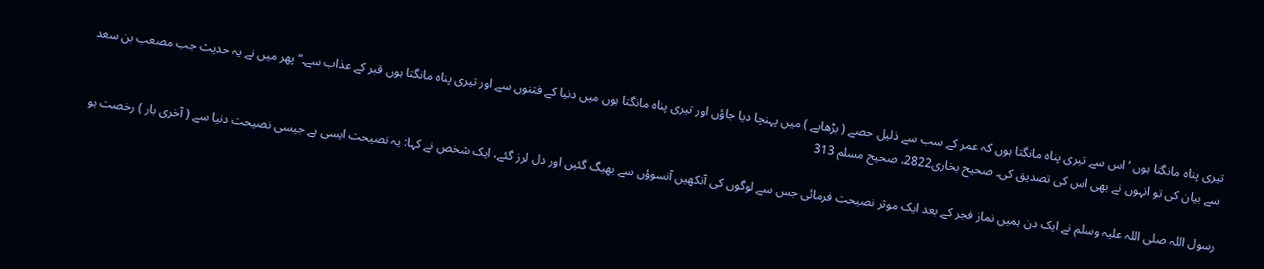تیری پناہ مانگتا ہوں ‘ اس سے تیری پناہ مانگتا ہوں کہ عمر کے سب سے ذلیل حصے ( بڑھاپے ) میں پہنچا دیا جاؤں اور تیری پناہ مانگتا ہوں میں دنیا کے فتنوں سے اور تیری پناہ مانگتا ہوں قبر کے عذاب سے۔“ پھر میں نے یہ حدیث جب مصعب بن سعد سے بیان کی تو انہوں نے بھی اس کی تصدیق کی۔ صحیح بخاری2822، صحیح مسلم 313

رسول اللہ صلی اللہ علیہ وسلم نے ایک دن ہمیں نماز فجر کے بعد ایک موثر نصیحت فرمائی جس سے لوگوں کی آنکھیں آنسوؤں سے بھیگ گئیں اور دل لرز گئے، ایک شخص نے کہا: یہ نصیحت ایسی ہے جیسی نصیحت دنیا سے ( آخری بار ) رخصت ہو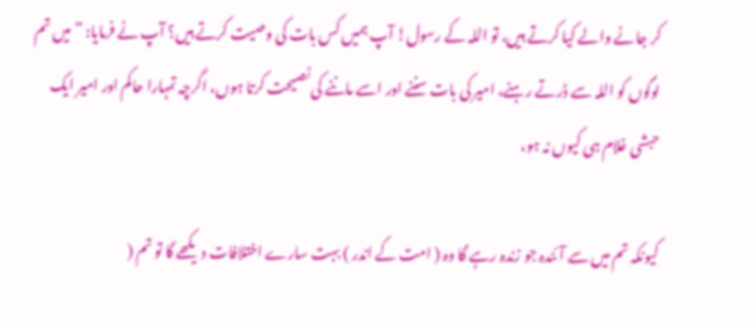کر جانے والے کیا کرتے ہیں، تو اللہ کے رسول! آپ ہمیں کس بات کی وصیت کرتے ہیں؟ آپ نے فرمایا: ”میں تم لوگوں کو اللہ سے ڈرتے رہنے، امیر کی بات سننے اور اسے ماننے کی نصیحت کرتا ہوں، اگرچہ تمہارا حاکم اور امیر ایک حبشی غلام ہی کیوں نہ ہو،

کیونکہ تم میں سے آئندہ جو زندہ رہے گا وہ ( امت کے اندر ) بہت سارے اختلافات دیکھے گا تو تم (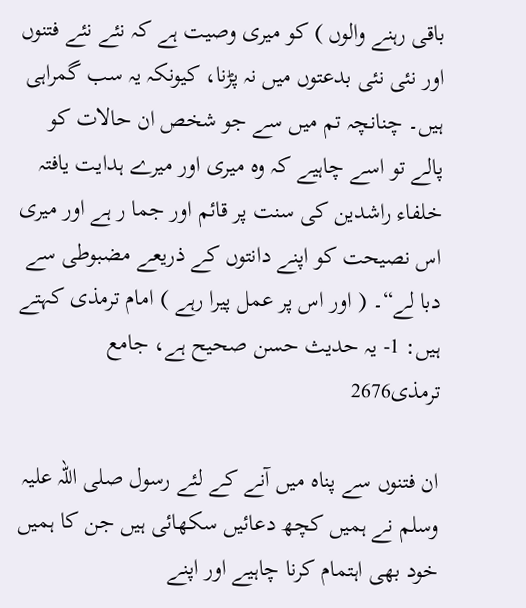باقی رہنے والوں ) کو میری وصیت ہے کہ نئے نئے فتنوں اور نئی نئی بدعتوں میں نہ پڑنا، کیونکہ یہ سب گمراہی ہیں۔ چنانچہ تم میں سے جو شخص ان حالات کو پالے تو اسے چاہیے کہ وہ میری اور میرے ہدایت یافتہ خلفاء راشدین کی سنت پر قائم اور جما ر ہے اور میری اس نصیحت کو اپنے دانتوں کے ذریعے مضبوطی سے دبا لے“۔ ( اور اس پر عمل پیرا رہے ) امام ترمذی کہتے ہیں: 1- یہ حدیث حسن صحیح ہے، جامع ترمذی2676

ان فتنوں سے پناہ میں آنے کے لئے رسول صلی اللہ علیہ وسلم نے ہمیں کچھ دعائیں سکھائی ہیں جن کا ہمیں خود بھی اہتمام کرنا چاہیے اور اپنے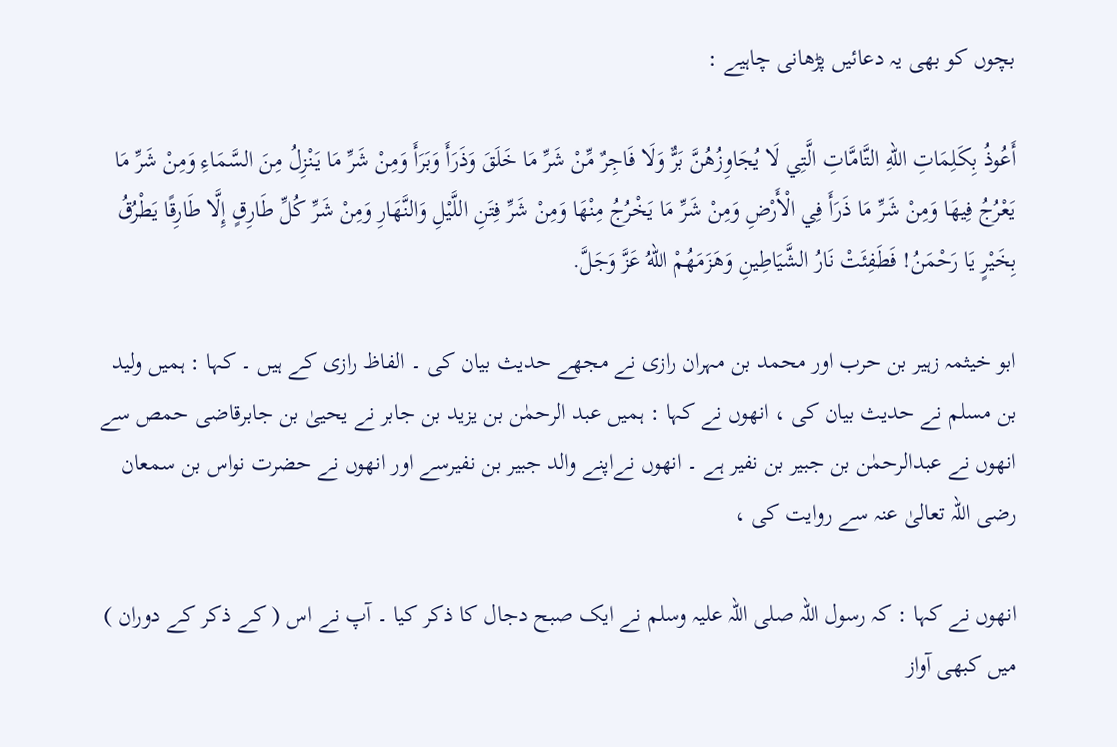بچوں کو بھی یہ دعائیں پڑھانی چاہیے :

أَعُوذُ بِكَلِمَاتِ اللهِ التَّامَّاتِ الَّتِي لَا يُجَاوِزُهُنَّ بَرٌّ وَلَا فَاجِرٌ مِّنْ شَرِّ مَا خَلَقَ وَذَرَأَ وَبَرَأَ وَمِنْ شَرِّ مَا يَنْزِلُ مِنَ السَّمَاءِ وَمِنْ شَرِّ مَا يَعْرُجُ فِيهَا وَمِنْ شَرِّ مَا ذَرَأَ فِي الْأَرْضِ وَمِنْ شَرِّ مَا يَخْرُجُ مِنْهَا وَمِنْ شَرِّ فِتَنِ اللَّيْلِ وَالنَّهَارِ وَمِنْ شَرِّ كُلِّ طَارِقٍ إِلَّا طَارِقًا يَطْرُقُ بِخَيْرٍ يَا رَحْمَنُ! فَطَفِئَتْ نَارُ الشَّيَاطِينِ وَهَزَمَهُمْ اللهُ عَزَّ وَجَلَّ.

ابو خیثمہ زہیر بن حرب اور محمد بن مہران رازی نے مجھے حدیث بیان کی ۔ الفاظ رازی کے ہیں ۔ کہا : ہمیں ولید بن مسلم نے حدیث بیان کی ، انھوں نے کہا : ہمیں عبد الرحمٰن بن یزید بن جابر نے یحییٰ بن جابرقاضی حمص سے انھوں نے عبدالرحمٰن بن جبیر بن نفیر ہے ۔ انھوں نےاپنے والد جبیر بن نفیرسے اور انھوں نے حضرت نواس بن سمعان رضی اللہ تعالیٰ عنہ سے روایت کی ،

انھوں نے کہا : کہ رسول اللہ صلی اللہ علیہ وسلم نے ایک صبح دجال کا ذکر کیا ۔ آپ نے اس ( کے ذکر کے دوران ) میں کبھی آواز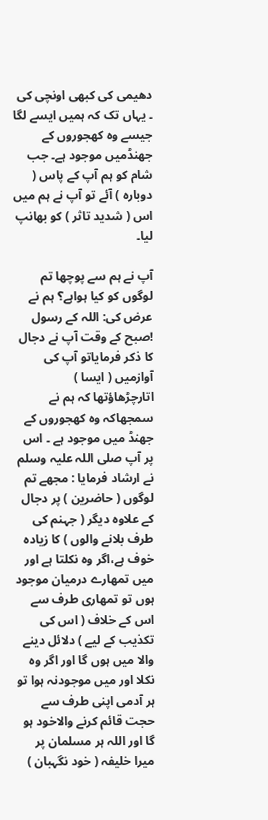دھیمی کی کبھی اونچی کی ۔ یہاں تک کہ ہمیں ایسے لگا جیسے وہ کھجوروں کے جھنڈمیں موجود ہے۔ جب شام کو ہم آپ کے پاس ( دوبارہ ) آئے تو آپ نے ہم میں اس ( شدید تاثر ) کو بھانپ لیا۔

آپ نے ہم سے پوچھا تم لوگوں کو کیا ہواہے؟ ہم نے عرض کی: اللہ کے رسول !صبح کے وقت آپ نے دجال کا ذکر فرمایاتو آپ کی آوازمیں ( ایسا ) اتارچڑھاؤتھا کہ ہم نے سمجھاکہ وہ کھجوروں کے جھنڈ میں موجود ہے ۔ اس پر آپ صلی اللہ علیہ وسلم نے ارشاد فرمایا : مجھے تم لوگوں ( حاضرین ) پر دجال کے علاوہ دیگر ( جہنم کی طرف بلانے والوں ) کا زیادہ خوف ہے،اگر وہ نکلتا ہے اور میں تمھارے درمیان موجود ہوں تو تمھاری طرف سے اس کے خلاف ( اس کی تکذیب کے لیے ) دلائل دینے والا میں ہوں گا اور اگر وہ نکلا اور میں موجودنہ ہوا تو ہر آدمی اپنی طرف سے حجت قائم کرنے والاخود ہو گا اور اللہ ہر مسلمان پر میرا خلیفہ ( خود نگہبان )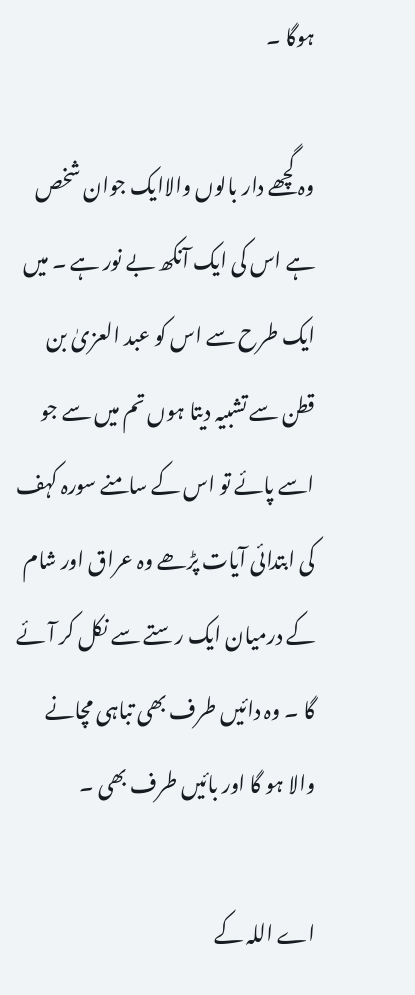ہوگا ۔

وہ گچھے دار بالوں والاایک جوان شخص ہے اس کی ایک آنکھ بے نور ہے ۔ میں ایک طرح سے اس کو عبد العزیٰ بن قطن سے تشبیہ دیتا ہوں تم میں سے جو اسے پائے تو اس کے سامنے سورہ کہف کی ابتدائی آیات پڑھے وہ عراق اور شام کے درمیان ایک رستے سے نکل کر آئے گا ۔ وہ دائیں طرف بھی تباہی مچانے والا ہو گا اور بائیں طرف بھی ۔

اے اللہ کے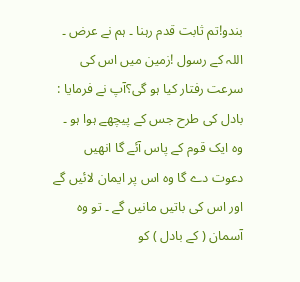بندو!تم ثابت قدم رہنا ۔ ہم نے عرض ۔ اللہ کے رسول !زمین میں اس کی سرعت رفتار کیا ہو گی؟آپ نے فرمایا : بادل کی طرح جس کے پیچھے ہوا ہو ۔ وہ ایک قوم کے پاس آئے گا انھیں دعوت دے گا وہ اس پر ایمان لائیں گے اور اس کی باتیں مانیں گے ۔ تو وہ آسمان ( کے بادل ) کو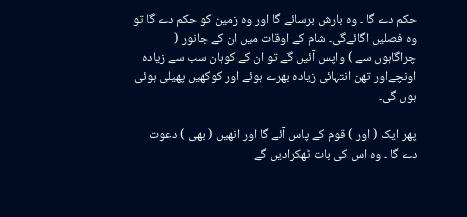حکم دے گا ۔ وہ بارش برسائے گا اور وہ زمین کو حکم دے گا تو وہ فصلیں اگائےگی۔ شام کے اوقات میں ان کے جانور ( چراگاہوں سے ) واپس آئیں گے تو ان کے کوہان سب سے زیادہ اونچےاور تھن انتہائی زیادہ بھرے ہوئے اور کوکھیں پھیلی ہوئی ہوں گی۔

پھر ایک ( اور ) قوم کے پاس آئے گا اور انھیں ( بھی ) دعوت دے گا ۔ وہ اس کی بات ٹھکرادیں گے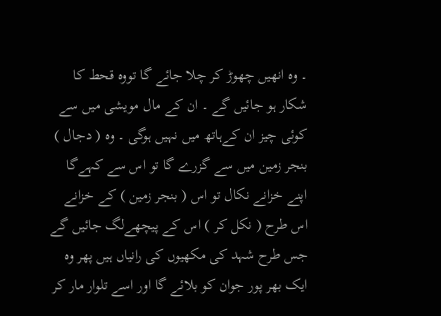۔ وہ انھیں چھوڑ کر چلا جائے گا تووہ قحط کا شکار ہو جائیں گے ۔ ان کے مال مویشی میں سے کوئی چیز ان کےہاتھ میں نہیں ہوگی ۔ وہ ( دجال ) بنجر زمین میں سے گزرے گا تو اس سے کہےگا اپنے خزانے نکال تو اس ( بنجر زمین ) کے خزانے اس طرح ( نکل کر ) اس کے پیچھےلگ جائیں گے جس طرح شہد کی مکھیوں کی رانیاں ہیں پھر وہ ایک بھر پور جوان کو بلائے گا اور اسے تلوار مار کر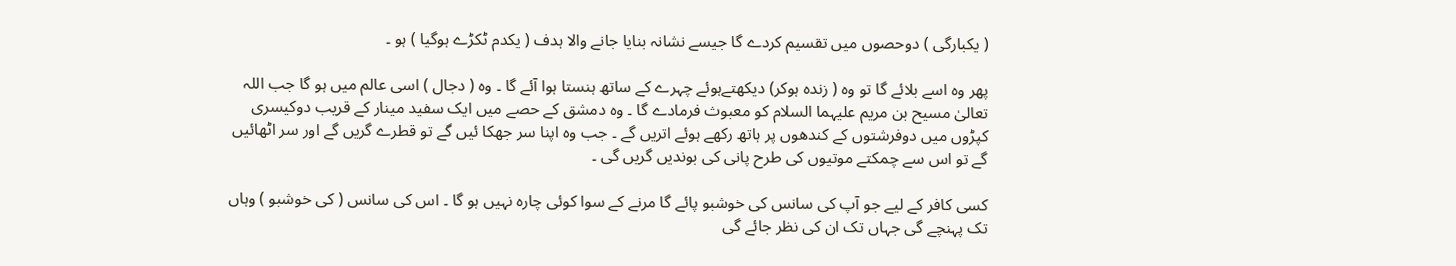( یکبارگی ) دوحصوں میں تقسیم کردے گا جیسے نشانہ بنایا جانے والا ہدف ( یکدم ٹکڑے ہوگیا ) ہو ۔

پھر وہ اسے بلائے گا تو وہ ( زندہ ہوکر) دیکھتےہوئے چہرے کے ساتھ ہنستا ہوا آئے گا ۔ وہ ( دجال ) اسی عالم میں ہو گا جب اللہ تعالیٰ مسیح بن مریم علیہما السلام کو معبوث فرمادے گا ۔ وہ دمشق کے حصے میں ایک سفید مینار کے قریب دوکیسری کپڑوں میں دوفرشتوں کے کندھوں پر ہاتھ رکھے ہوئے اتریں گے ۔ جب وہ اپنا سر جھکا ئیں گے تو قطرے گریں گے اور سر اٹھائیں گے تو اس سے چمکتے موتیوں کی طرح پانی کی بوندیں گریں گی ۔

کسی کافر کے لیے جو آپ کی سانس کی خوشبو پائے گا مرنے کے سوا کوئی چارہ نہیں ہو گا ۔ اس کی سانس ( کی خوشبو ) وہاں تک پہنچے گی جہاں تک ان کی نظر جائے گی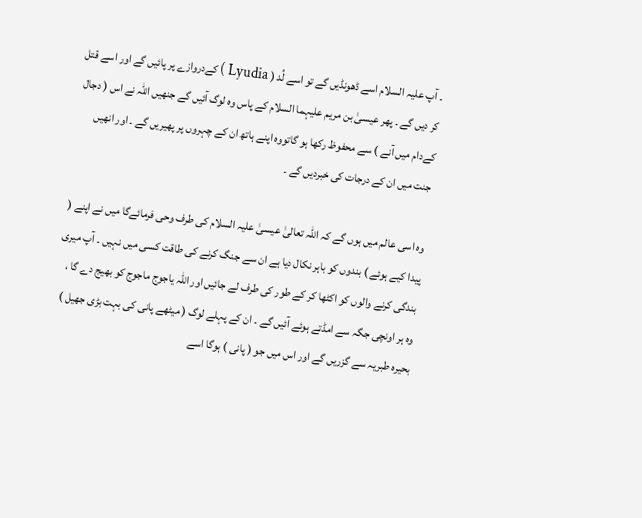۔ آپ علیہ السلام اسے ڈھونڈیں گے تو اسے لُد ( Lyudia ) کےدروازے پر پائیں گے اور اسے قتل کر دیں گے ۔ پھر عیسیٰ بن مریم علیہما السلام کے پاس وہ لوگ آئیں گے جنھیں اللہ نے اس ( دجال کےدام میں آنے ) سے محفوظ رکھا ہو گاتووہ اپنے ہاتھ ان کے چہروں پر پھیریں گے ۔ اور انھیں جنت میں ان کے درجات کی خبردیں گے ۔

وہ اسی عالم میں ہوں گے کہ اللہ تعالیٰ عیسیٰ علیہ السلام کی طرف وحی فرمائےگا میں نے اپنے ( پیدا کیے ہوئے ) بندوں کو باہر نکال دیا ہے ان سے جنگ کرنے کی طاقت کسی میں نہیں ۔ آپ میری بندگی کرنے والوں کو اکٹھا کر کے طور کی طرف لے جائیں اور اللہ یاجوج ماجوج کو بھیج دے گا ، وہ ہر اونچی جگہ سے امڈتے ہوئے آئیں گے ۔ ان کے پہلے لوگ ( میٹھے پانی کی بہت بڑی جھیل ) بحیرہ طبریہ سے گزریں گے اور اس میں جو ( پانی ) ہوگا اسے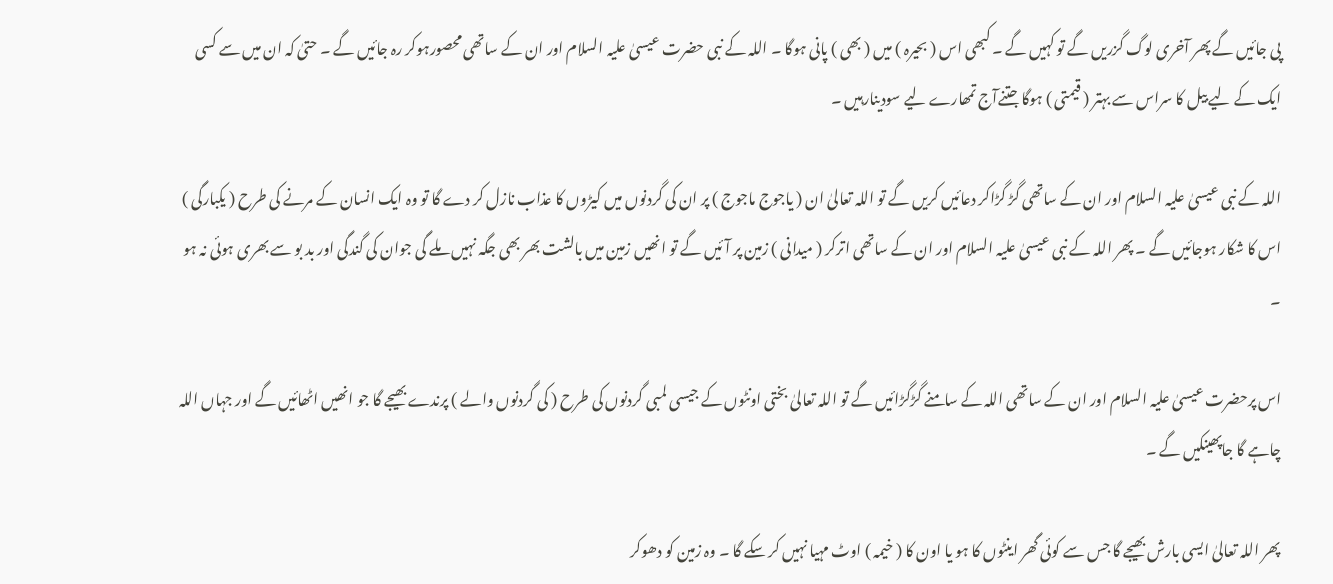پی جائیں گے پھر آخری لوگ گزریں گے تو کہیں گے ۔ کبھی اس ( بحیرہ ) میں ( بھی ) پانی ہوگا ۔ اللہ کے نبی حضرت عیسیٰ علیہ السلام اور ان کے ساتھی محصورہوکر رہ جائیں گے ۔ حتیٰ کہ ان میں سے کسی ایک کے لیے بیل کا سراس سے بہتر ( قیمتی ) ہوگا جتنےآج تمھارے لیے سودینارہیں ۔

اللہ کے نبی عیسیٰ علیہ السلام اور ان کے ساتھی گڑ گڑاکر دعائیں کریں گے تو اللہ تعالیٰ ان ( یاجوج ماجوج ) پر ان کی گردنوں میں کیڑوں کا عذاب نازل کر دے گا تو وہ ایک انسان کے مرنے کی طرح ( یکبارگی ) اس کا شکار ہوجائیں گے ۔ پھر اللہ کے نبی عیسیٰ علیہ السلام اور ان کے ساتھی اترکر ( میدانی ) زمین پر آئیں گے تو انھیں زمین میں بالشت بھر بھی جگہ نہیں ملے گی جوان کی گندگی اور بد بو سے بھری ہوئی نہ ہو ۔

اس پرحضرت عیسیٰ علیہ السلام اور ان کے ساتھی اللہ کے سامنے گڑگڑائیں گے تو اللہ تعالیٰ بختی اونٹوں کے جیسی لمبی گردنوں کی طرح ( کی گردنوں والے ) پرندے بھیجے گا جو انھیں اٹھائیں گے اور جہاں اللہ چاہے گا جاپھینکیں گے ۔

پھر اللہ تعالیٰ ایسی بارش بھیجے گا جس سے کوئی گھر اینٹوں کا ہو یا اون کا ( خیمہ ) اوٹ مہیا نہیں کر سکے گا ۔ وہ زمین کو دھوکر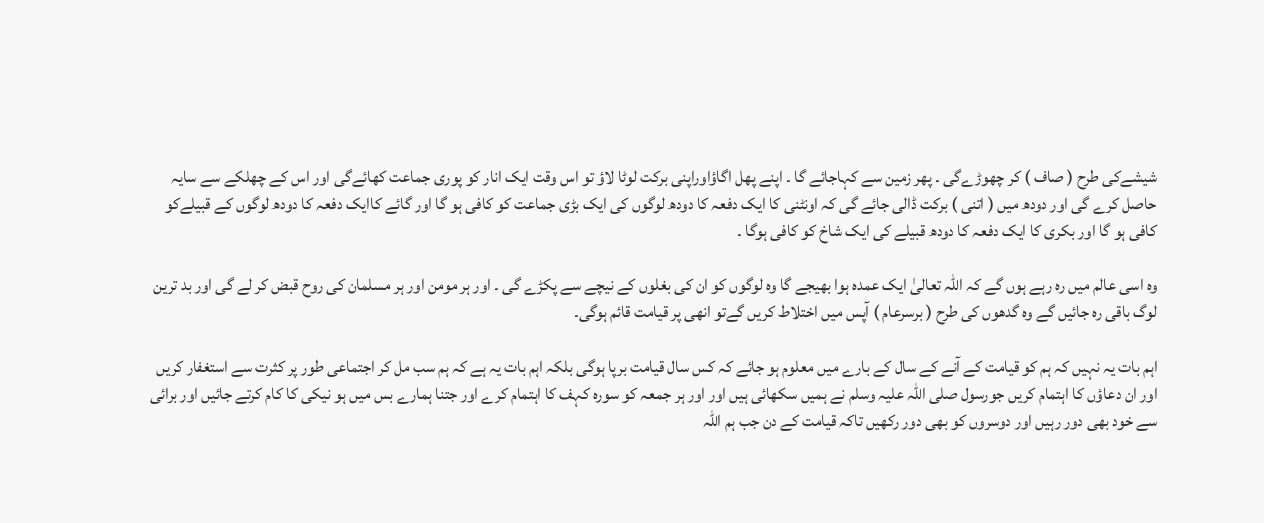شیشےکی طرح ( صاف ) کر چھوڑےگی ۔ پھر زمین سے کہاجائے گا ۔ اپنے پھل اگاؤاوراپنی برکت لوٹا لاؤ تو اس وقت ایک انار کو پوری جماعت کھائےگی اور اس کے چھلکے سے سایہ حاصل کرے گی اور دودھ میں ( اتنی ) برکت ڈالی جائے گی کہ اونٹنی کا ایک دفعہ کا دودھ لوگوں کی ایک بڑی جماعت کو کافی ہو گا اور گائے کاایک دفعہ کا دودھ لوگوں کے قبیلےکو کافی ہو گا اور بکری کا ایک دفعہ کا دودھ قبیلے کی ایک شاخ کو کافی ہوگا ۔

وہ اسی عالم میں رہ رہے ہوں گے کہ اللہ تعالیٰ ایک عمدہ ہوا بھیجے گا وہ لوگوں کو ان کی بغلوں کے نیچے سے پکڑے گی ۔ اور ہر مومن اور ہر مسلمان کی روح قبض کر لے گی اور بد ترین لوگ باقی رہ جائیں گے وہ گدھوں کی طرح ( برسرعام ) آپس میں اختلاط کریں گےتو انھی پر قیامت قائم ہوگی۔

اہم بات یہ نہیں کہ ہم کو قیامت کے آنے کے سال کے بارے میں معلوم ہو جائے کہ کس سال قیامت برپا ہوگی بلکہ اہم بات یہ ہے کہ ہم سب مل کر اجتماعی طور پر کثرت سے استغفار کریں اور ان دعاؤں کا اہتمام کریں جورسول صلی اللہ علیہ وسلم نے ہمیں سکھائی ہیں اور اور ہر جمعہ کو سورہ کہف کا اہتمام کرے اور جتنا ہمارے بس میں ہو نیکی کا کام کرتے جائیں اور برائی سے خود بھی دور رہیں اور دوسروں کو بھی دور رکھیں تاکہ قیامت کے دن جب ہم اللہ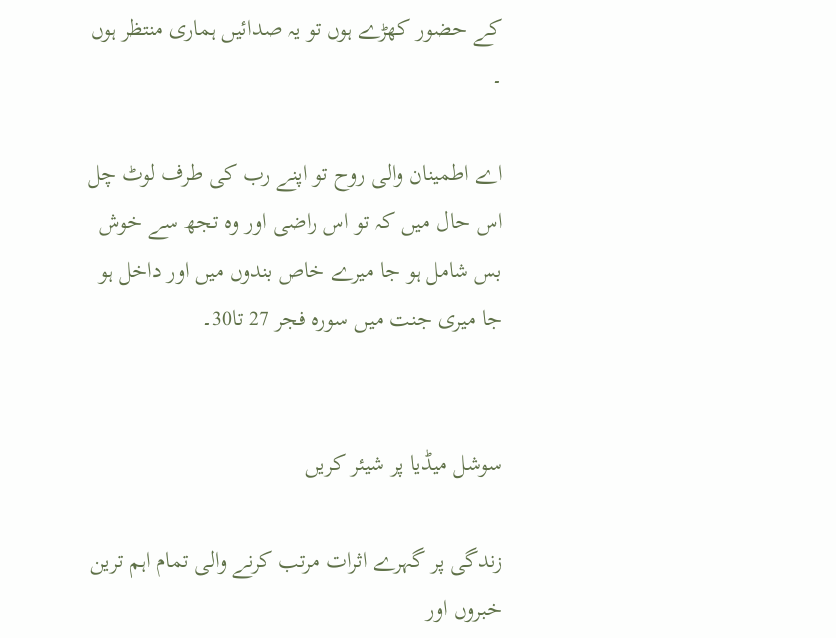کے حضور کھڑے ہوں تو یہ صدائیں ہماری منتظر ہوں ۔

اے اطمینان والی روح تو اپنے رب کی طرف لوٹ چل اس حال میں کہ تو اس راضی اور وہ تجھ سے خوش بس شامل ہو جا میرے خاص بندوں میں اور داخل ہو جا میری جنت میں سورہ فجر 27 تا30۔


سوشل میڈیا پر شیئر کریں

زندگی پر گہرے اثرات مرتب کرنے والی تمام اہم ترین خبروں اور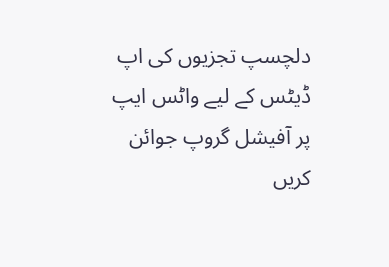دلچسپ تجزیوں کی اپ ڈیٹس کے لیے واٹس ایپ پر آفیشل گروپ جوائن کریں